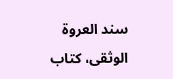سند العروة الوثقى، كتاب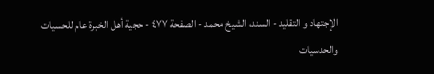الإجتهاد و التقليد - السند، الشيخ محمد - الصفحة ٤٧٧ - حجية أهل الخبرة عام للحسيات والحدسيات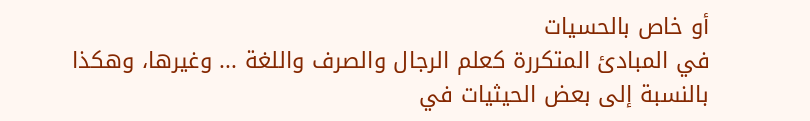أو خاص بالحسيات
في المبادئ المتكررة كعلم الرجال والصرف واللغة ... وغيرها، وهكذا بالنسبة إلى بعض الحيثيات في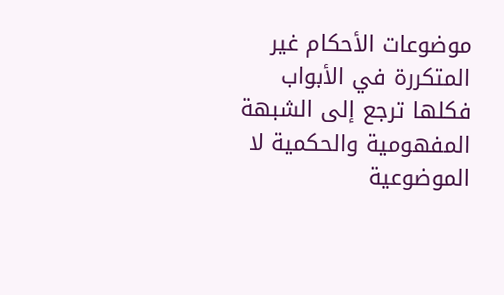موضوعات الأحكام غير المتكررة في الأبواب فكلها ترجع إلى الشبهة المفهومية والحكمية لا الموضوعية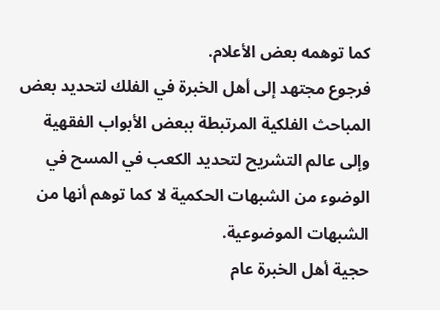كما توهمه بعض الأعلام.
فرجوع مجتهد إلى أهل الخبرة في الفلك لتحديد بعض المباحث الفلكية المرتبطة ببعض الأبواب الفقهية وإلى عالم التشريح لتحديد الكعب في المسح في الوضوء من الشبهات الحكمية لا كما توهم أنها من الشبهات الموضوعية.
حجية أهل الخبرة عام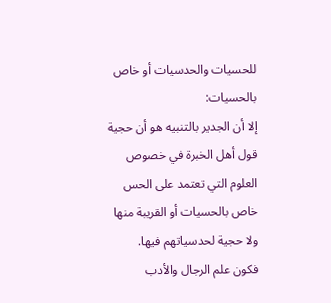للحسيات والحدسيات أو خاص بالحسيات:
إلا أن الجدير بالتنبيه هو أن حجية قول أهل الخبرة في خصوص العلوم التي تعتمد على الحس خاص بالحسيات أو القريبة منها ولا حجية لحدسياتهم فيها.
فكون علم الرجال والأدب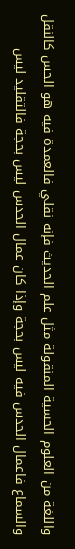واللغة من العلوم الحسية المنقولة مثل علم الحديث فإنه نقلي فالعمدة فيه هو الحس كالنقل والسماع فاعمال الحدس فيه ليس بحجة وإذا كان عمال الحدس ليس بحجة فالتقليد ليس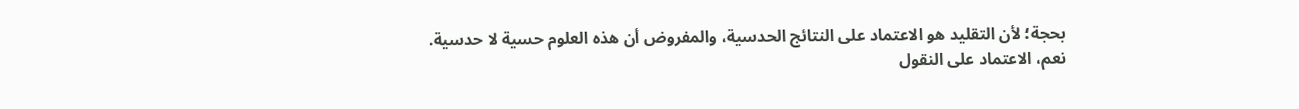بحجة؛ لأن التقليد هو الاعتماد على النتائج الحدسية، والمفروض أن هذه العلوم حسية لا حدسية.
نعم، الاعتماد على النقول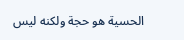الحسية هو حجة ولكنه ليس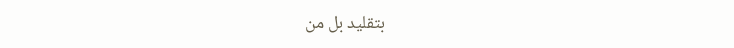بتقليد بل من